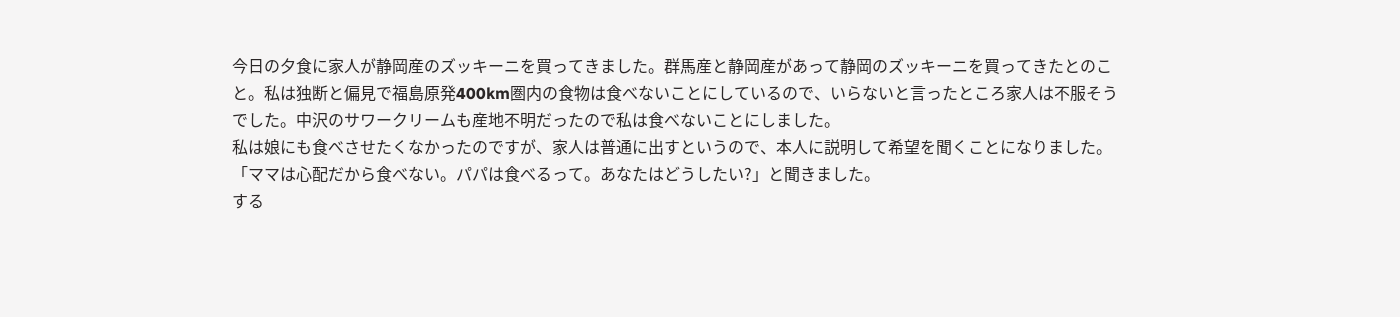今日の夕食に家人が静岡産のズッキーニを買ってきました。群馬産と静岡産があって静岡のズッキーニを買ってきたとのこと。私は独断と偏見で福島原発400km圏内の食物は食べないことにしているので、いらないと言ったところ家人は不服そうでした。中沢のサワークリームも産地不明だったので私は食べないことにしました。
私は娘にも食べさせたくなかったのですが、家人は普通に出すというので、本人に説明して希望を聞くことになりました。
「ママは心配だから食べない。パパは食べるって。あなたはどうしたい?」と聞きました。
する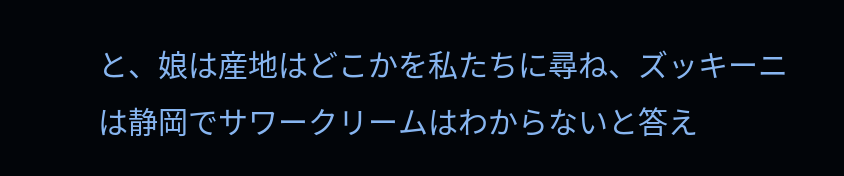と、娘は産地はどこかを私たちに尋ね、ズッキーニは静岡でサワークリームはわからないと答え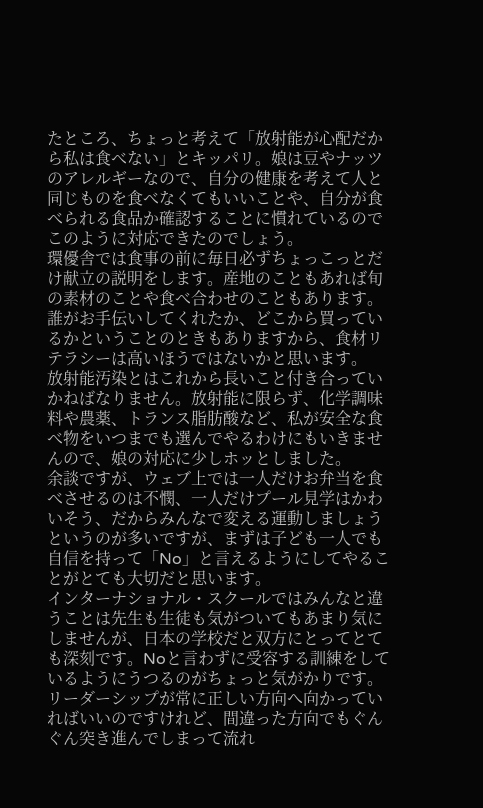たところ、ちょっと考えて「放射能が心配だから私は食べない」とキッパリ。娘は豆やナッツのアレルギーなので、自分の健康を考えて人と同じものを食べなくてもいいことや、自分が食べられる食品か確認することに慣れているのでこのように対応できたのでしょう。
環優舎では食事の前に毎日必ずちょっこっとだけ献立の説明をします。産地のこともあれば旬の素材のことや食べ合わせのこともあります。誰がお手伝いしてくれたか、どこから買っているかということのときもありますから、食材リテラシーは高いほうではないかと思います。
放射能汚染とはこれから長いこと付き合っていかねばなりません。放射能に限らず、化学調味料や農薬、トランス脂肪酸など、私が安全な食べ物をいつまでも選んでやるわけにもいきませんので、娘の対応に少しホッとしました。
余談ですが、ウェブ上では一人だけお弁当を食べさせるのは不憫、一人だけプール見学はかわいそう、だからみんなで変える運動しましょうというのが多いですが、まずは子ども一人でも自信を持って「No」と言えるようにしてやることがとても大切だと思います。
インターナショナル・スクールではみんなと違うことは先生も生徒も気がついてもあまり気にしませんが、日本の学校だと双方にとってとても深刻です。Noと言わずに受容する訓練をしているようにうつるのがちょっと気がかりです。リーダーシップが常に正しい方向へ向かっていればいいのですけれど、間違った方向でもぐんぐん突き進んでしまって流れ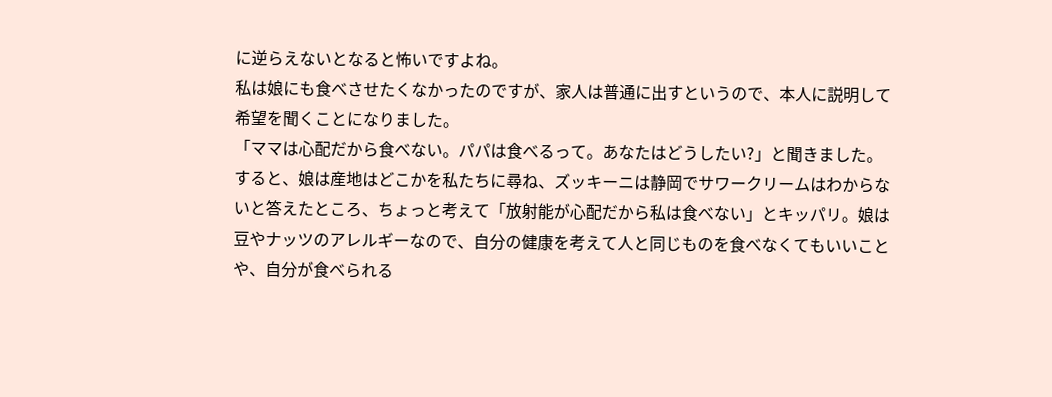に逆らえないとなると怖いですよね。
私は娘にも食べさせたくなかったのですが、家人は普通に出すというので、本人に説明して希望を聞くことになりました。
「ママは心配だから食べない。パパは食べるって。あなたはどうしたい?」と聞きました。
すると、娘は産地はどこかを私たちに尋ね、ズッキーニは静岡でサワークリームはわからないと答えたところ、ちょっと考えて「放射能が心配だから私は食べない」とキッパリ。娘は豆やナッツのアレルギーなので、自分の健康を考えて人と同じものを食べなくてもいいことや、自分が食べられる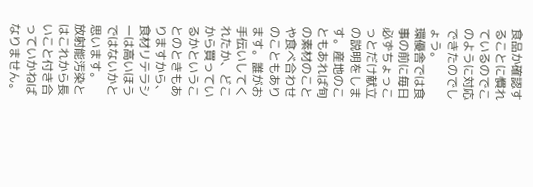食品か確認することに慣れているのでこのように対応できたのでしょう。
環優舎では食事の前に毎日必ずちょっこっとだけ献立の説明をします。産地のこともあれば旬の素材のことや食べ合わせのこともあります。誰がお手伝いしてくれたか、どこから買っているかということのときもありますから、食材リテラシーは高いほうではないかと思います。
放射能汚染とはこれから長いこと付き合っていかねばなりません。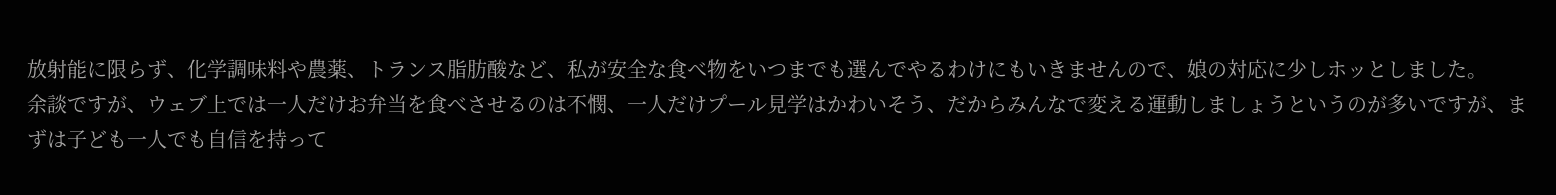放射能に限らず、化学調味料や農薬、トランス脂肪酸など、私が安全な食べ物をいつまでも選んでやるわけにもいきませんので、娘の対応に少しホッとしました。
余談ですが、ウェブ上では一人だけお弁当を食べさせるのは不憫、一人だけプール見学はかわいそう、だからみんなで変える運動しましょうというのが多いですが、まずは子ども一人でも自信を持って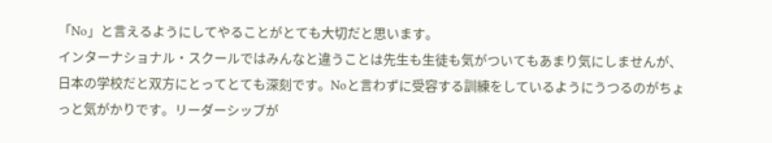「No」と言えるようにしてやることがとても大切だと思います。
インターナショナル・スクールではみんなと違うことは先生も生徒も気がついてもあまり気にしませんが、日本の学校だと双方にとってとても深刻です。Noと言わずに受容する訓練をしているようにうつるのがちょっと気がかりです。リーダーシップが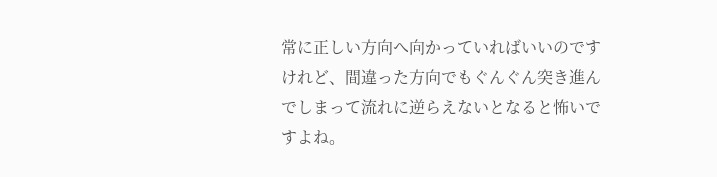常に正しい方向へ向かっていればいいのですけれど、間違った方向でもぐんぐん突き進んでしまって流れに逆らえないとなると怖いですよね。